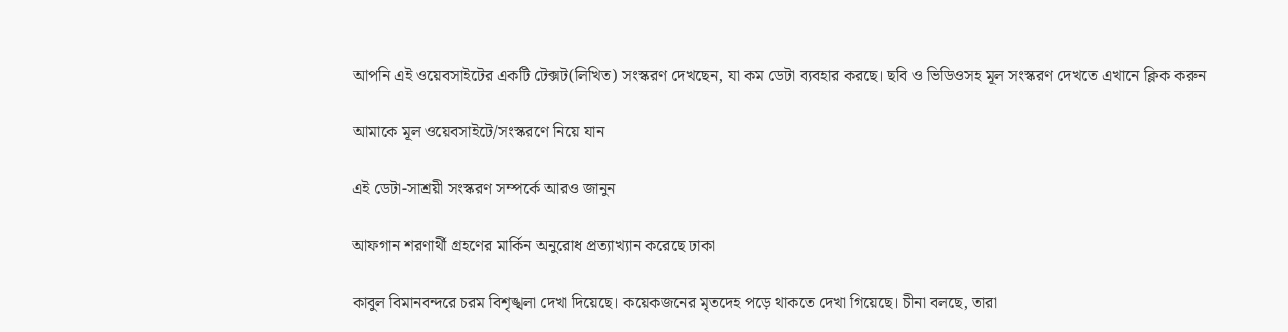আপনি এই ওয়েবসাইটের একটি টেক্সট(লিখিত) সংস্করণ দেখছেন, যা কম ডেটা ব্যবহার করছে। ছবি ও ভিডিওসহ মূল সংস্করণ দেখতে এখানে ক্লিক করুন

আমাকে মূল ওয়েবসাইটে/সংস্করণে নিয়ে যান

এই ডেটা-সাশ্রয়ী সংস্করণ সম্পর্কে আরও জানুন

আফগান শরণার্থী গ্রহণের মার্কিন অনুরোধ প্রত্যাখ্যান করেছে ঢাকা

কাবুল বিমানবন্দরে চরম বিশৃঙ্খলা দেখা দিয়েছে। কয়েকজনের মৃতদেহ পড়ে থাকতে দেখা গিয়েছে। চীনা বলছে, তারা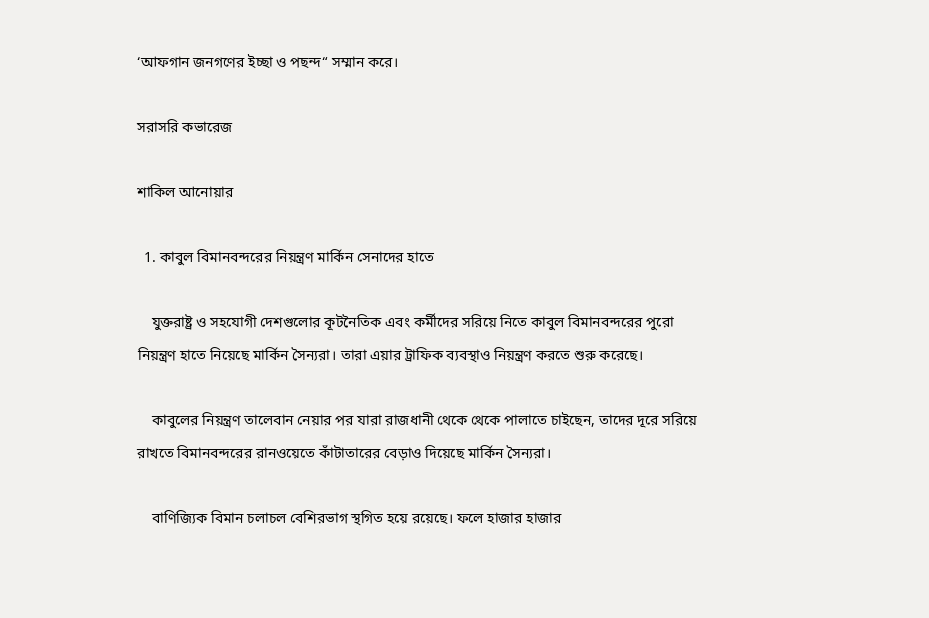‘আফগান জনগণের ইচ্ছা ও পছন্দ“ সম্মান করে।

সরাসরি কভারেজ

শাকিল আনোয়ার

  1. কাবুল বিমানবন্দরের নিয়ন্ত্রণ মার্কিন সেনাদের হাতে

    যুক্তরাষ্ট্র ও সহযোগী দেশগুলোর কূটনৈতিক এবং কর্মীদের সরিয়ে নিতে কাবুল বিমানবন্দরের পুরো নিয়ন্ত্রণ হাতে নিয়েছে মার্কিন সৈন্যরা। তারা এয়ার ট্রাফিক ব্যবস্থাও নিয়ন্ত্রণ করতে শুরু করেছে।

    কাবুলের নিয়ন্ত্রণ তালেবান নেয়ার পর যারা রাজধানী থেকে থেকে পালাতে চাইছেন, তাদের দূরে সরিয়ে রাখতে বিমানবন্দরের রানওয়েতে কাঁটাতারের বেড়াও দিয়েছে মার্কিন সৈন্যরা।

    বাণিজ্যিক বিমান চলাচল বেশিরভাগ স্থগিত হয়ে রয়েছে। ফলে হাজার হাজার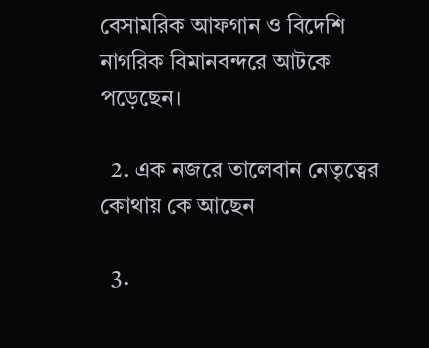বেসামরিক আফগান ও বিদেশি নাগরিক বিমানবন্দরে আটকে পড়েছেন।

  2. এক নজরে তালেবান নেতৃত্বের কোথায় কে আছেন

  3.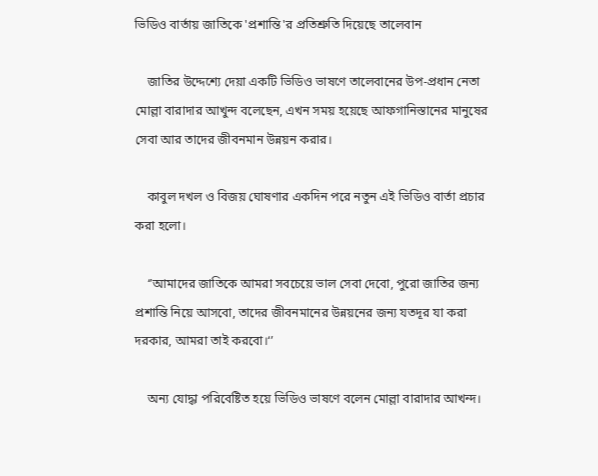ভিডিও বার্তায় জাতিকে 'প্রশান্তি'র প্রতিশ্রুতি দিয়েছে তালেবান

    জাতির উদ্দেশ্যে দেয়া একটি ভিডিও ভাষণে তালেবানের উপ-প্রধান নেতা মোল্লা বারাদার আখুন্দ বলেছেন, এখন সময় হয়েছে আফগানিস্তানের মানুষের সেবা আর তাদের জীবনমান উন্নয়ন করার।

    কাবুল দখল ও বিজয় ঘোষণার একদিন পরে নতুন এই ভিডিও বার্তা প্রচার করা হলো।

    ‘’আমাদের জাতিকে আমরা সবচেয়ে ভাল সেবা দেবো, পুরো জাতির জন্য প্রশান্তি নিয়ে আসবো, তাদের জীবনমানের উন্নয়নের জন্য যতদূর যা করা দরকার, আমরা তাই করবো।‘’

    অন্য যোদ্ধা পরিবেষ্টিত হয়ে ভিডিও ভাষণে বলেন মোল্লা বারাদার আখন্দ।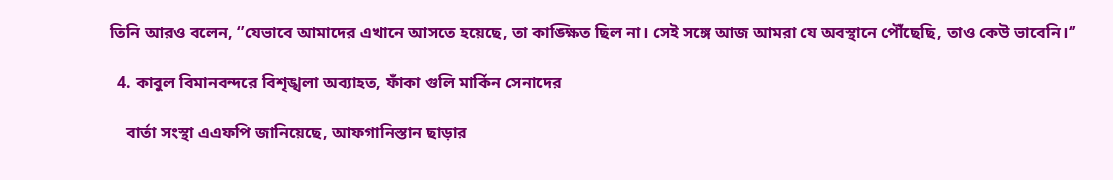তিনি আরও বলেন, ‘’যেভাবে আমাদের এখানে আসতে হয়েছে, তা কাঙ্ক্ষিত ছিল না। সেই সঙ্গে আজ আমরা যে অবস্থানে পৌঁছেছি, তাও কেউ ভাবেনি।‘’

  4. কাবুল বিমানবন্দরে বিশৃঙ্খলা অব্যাহত, ফাঁকা গুলি মার্কিন সেনাদের

    বার্তা সংস্থা এএফপি জানিয়েছে, আফগানিস্তান ছাড়ার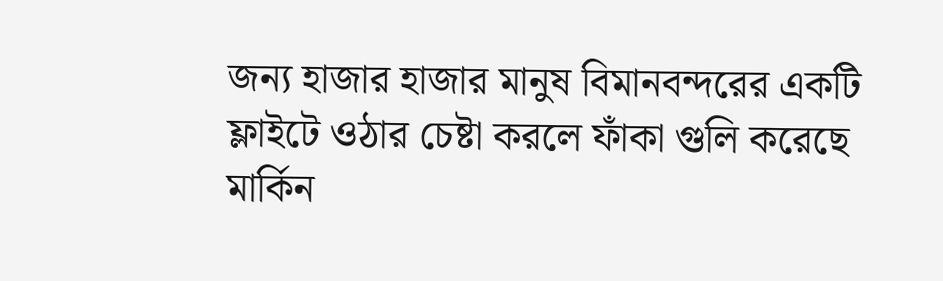জন্য হাজার হাজার মানুষ বিমানবন্দরের একটি ফ্লাইটে ওঠার চেষ্টা করলে ফাঁকা গুলি করেছে মার্কিন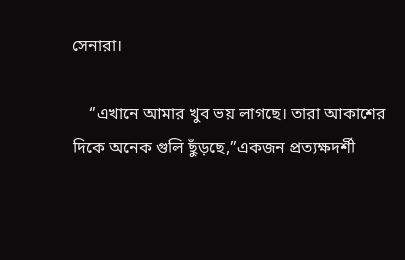সেনারা।

    ‘’এখানে আমার খুব ভয় লাগছে। তারা আকাশের দিকে অনেক গুলি ছুঁড়ছে,’’একজন প্রত্যক্ষদর্শী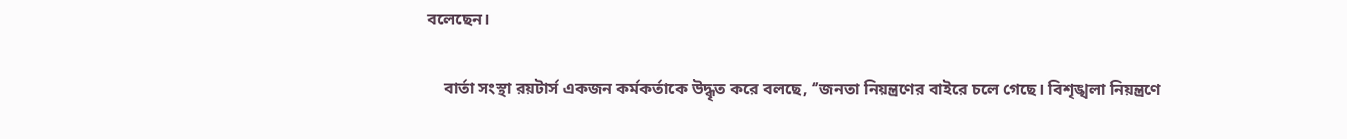বলেছেন।

    বার্তা সংস্থা রয়টার্স একজন কর্মকর্তাকে উদ্ধৃত করে বলছে, ‘’জনতা নিয়ন্ত্রণের বাইরে চলে গেছে। বিশৃঙ্খলা নিয়ন্ত্রণে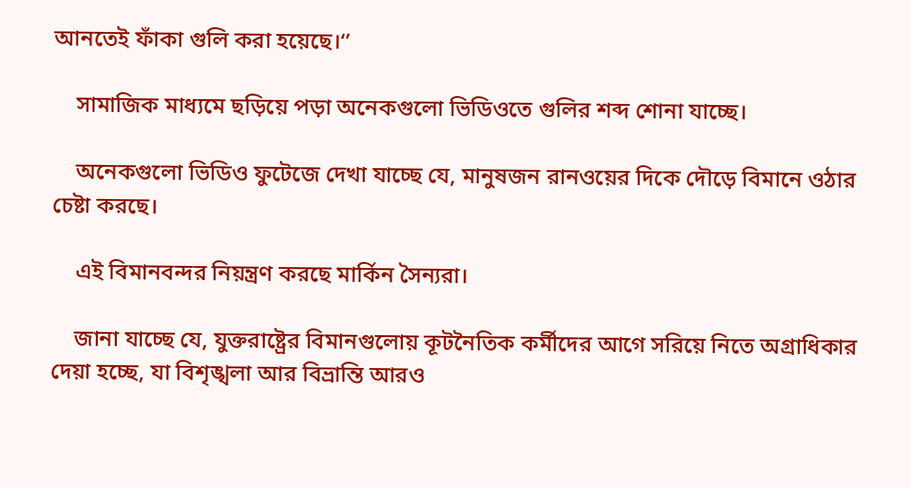আনতেই ফাঁকা গুলি করা হয়েছে।‘’

    সামাজিক মাধ্যমে ছড়িয়ে পড়া অনেকগুলো ভিডিওতে গুলির শব্দ শোনা যাচ্ছে।

    অনেকগুলো ভিডিও ফুটেজে দেখা যাচ্ছে যে, মানুষজন রানওয়ের দিকে দৌড়ে বিমানে ওঠার চেষ্টা করছে।

    এই বিমানবন্দর নিয়ন্ত্রণ করছে মার্কিন সৈন্যরা।

    জানা যাচ্ছে যে, যুক্তরাষ্ট্রের বিমানগুলোয় কূটনৈতিক কর্মীদের আগে সরিয়ে নিতে অগ্রাধিকার দেয়া হচ্ছে, যা বিশৃঙ্খলা আর বিভ্রান্তি আরও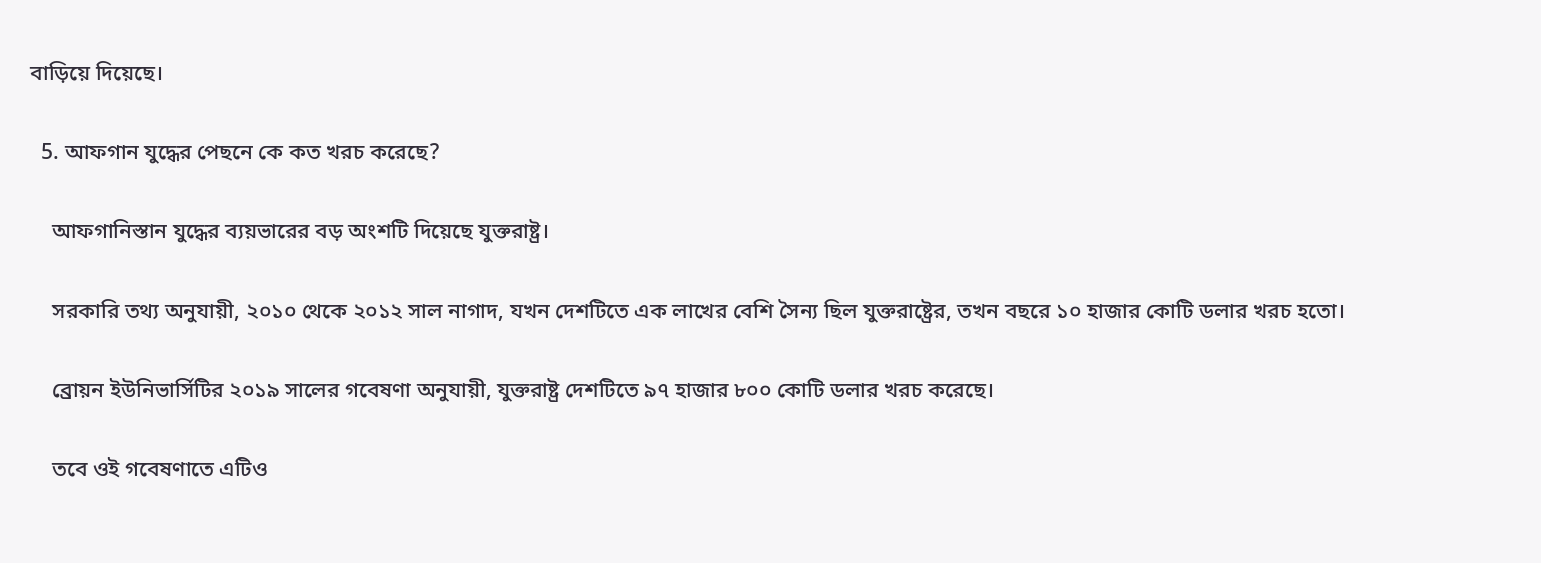বাড়িয়ে দিয়েছে।

  5. আফগান যুদ্ধের পেছনে কে কত খরচ করেছে?

    আফগানিস্তান যুদ্ধের ব্যয়ভারের বড় অংশটি দিয়েছে যুক্তরাষ্ট্র।

    সরকারি তথ্য অনুযায়ী, ২০১০ থেকে ২০১২ সাল নাগাদ, যখন দেশটিতে এক লাখের বেশি সৈন্য ছিল যুক্তরাষ্ট্রের, তখন বছরে ১০ হাজার কোটি ডলার খরচ হতো।

    ব্রোয়ন ইউনিভার্সিটির ২০১৯ সালের গবেষণা অনুযায়ী, যুক্তরাষ্ট্র দেশটিতে ৯৭ হাজার ৮০০ কোটি ডলার খরচ করেছে।

    তবে ওই গবেষণাতে এটিও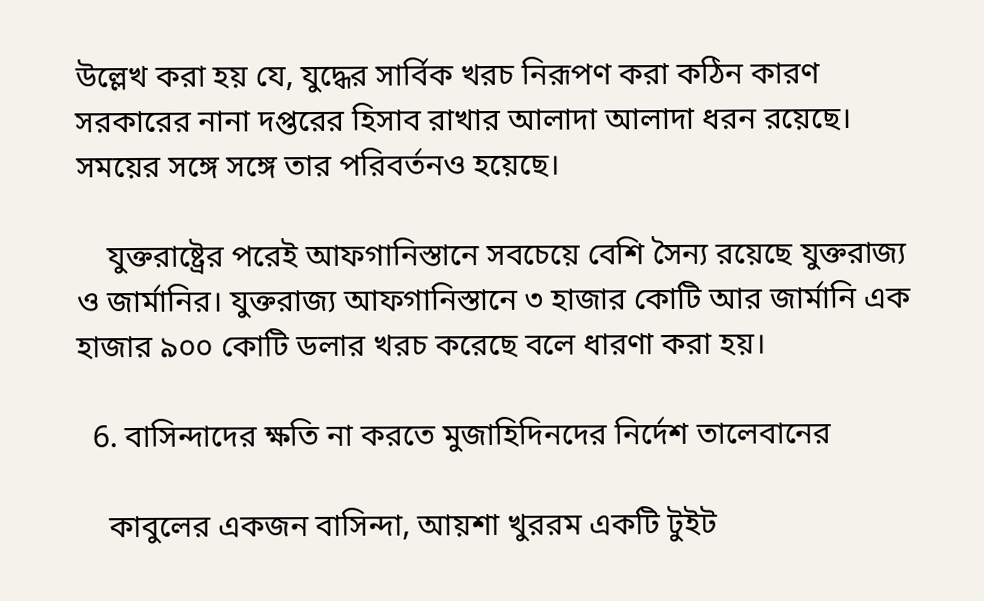উল্লেখ করা হয় যে, যুদ্ধের সার্বিক খরচ নিরূপণ করা কঠিন কারণ সরকারের নানা দপ্তরের হিসাব রাখার আলাদা আলাদা ধরন রয়েছে। সময়ের সঙ্গে সঙ্গে তার পরিবর্তনও হয়েছে।

    যুক্তরাষ্ট্রের পরেই আফগানিস্তানে সবচেয়ে বেশি সৈন্য রয়েছে যুক্তরাজ্য ও জার্মানির। যুক্তরাজ্য আফগানিস্তানে ৩ হাজার কোটি আর জার্মানি এক হাজার ৯০০ কোটি ডলার খরচ করেছে বলে ধারণা করা হয়।

  6. বাসিন্দাদের ক্ষতি না করতে মুজাহিদিনদের নির্দেশ তালেবানের

    কাবুলের একজন বাসিন্দা, আয়শা খুররম একটি টুইট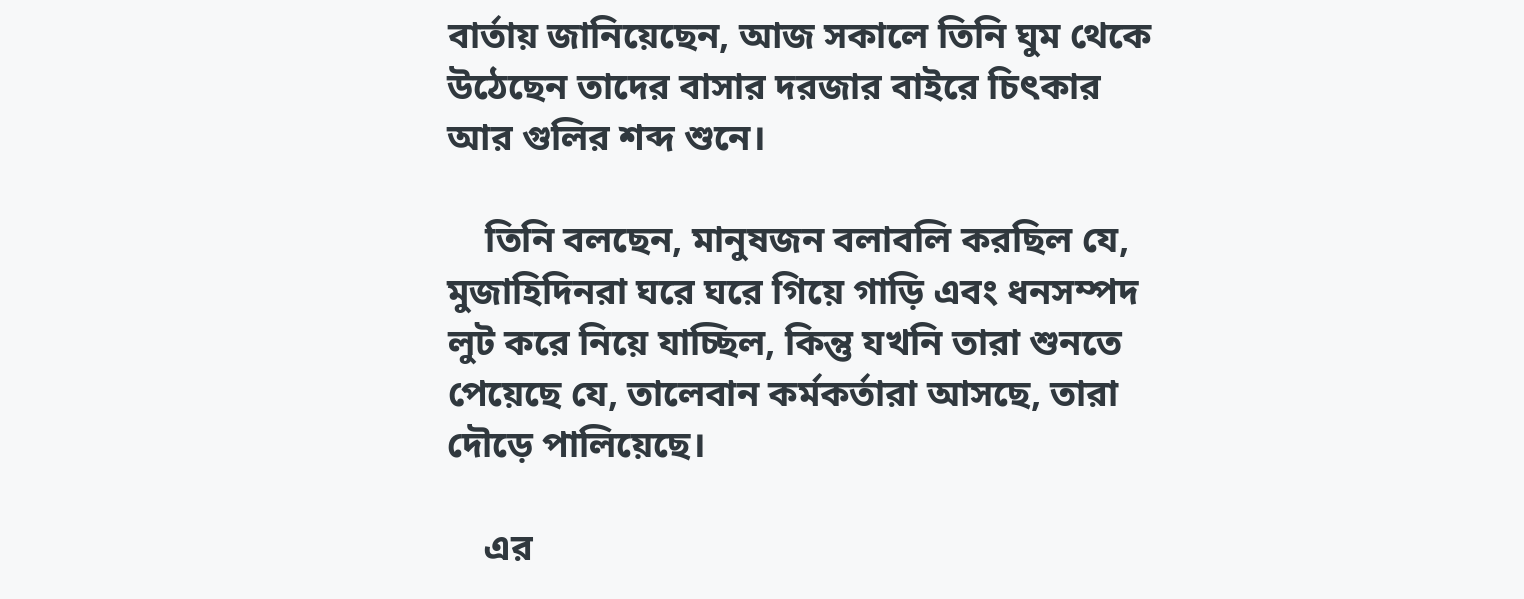বার্তায় জানিয়েছেন, আজ সকালে তিনি ঘুম থেকে উঠেছেন তাদের বাসার দরজার বাইরে চিৎকার আর গুলির শব্দ শুনে।

    তিনি বলছেন, মানুষজন বলাবলি করছিল যে, মুজাহিদিনরা ঘরে ঘরে গিয়ে গাড়ি এবং ধনসম্পদ লুট করে নিয়ে যাচ্ছিল, কিন্তু যখনি তারা শুনতে পেয়েছে যে, তালেবান কর্মকর্তারা আসছে, তারা দৌড়ে পালিয়েছে।

    এর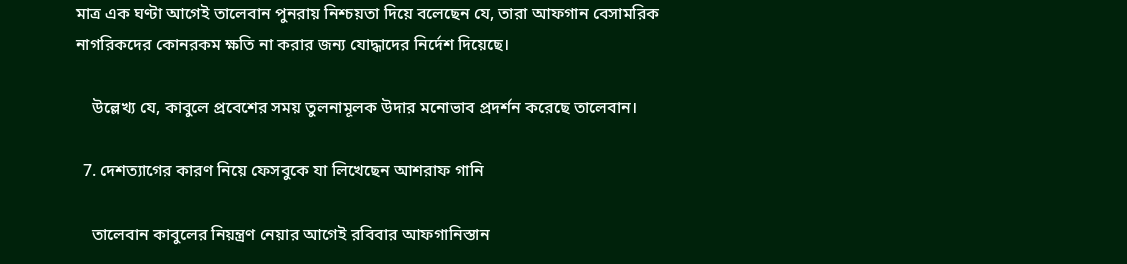মাত্র এক ঘণ্টা আগেই তালেবান পুনরায় নিশ্চয়তা দিয়ে বলেছেন যে, তারা আফগান বেসামরিক নাগরিকদের কোনরকম ক্ষতি না করার জন্য যোদ্ধাদের নির্দেশ দিয়েছে।

    উল্লেখ্য যে, কাবুলে প্রবেশের সময় তুলনামূলক উদার মনোভাব প্রদর্শন করেছে তালেবান।

  7. দেশত্যাগের কারণ নিয়ে ফেসবুকে যা লিখেছেন আশরাফ গানি

    তালেবান কাবুলের নিয়ন্ত্রণ নেয়ার আগেই রবিবার আফগানিস্তান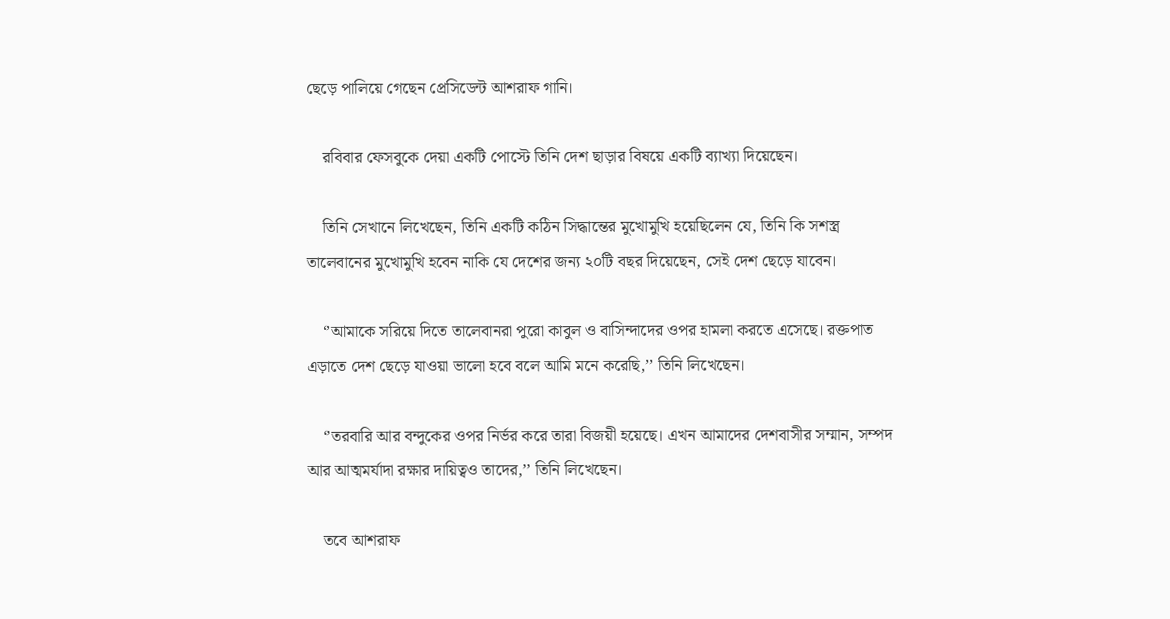ছেড়ে পালিয়ে গেছেন প্রেসিডেন্ট আশরাফ গানি।

    রবিবার ফেসবুকে দেয়া একটি পোস্টে তিনি দেশ ছাড়ার বিষয়ে একটি ব্যাখ্যা দিয়েছেন।

    তিনি সেখানে লিখেছেন, তিনি একটি কঠিন সিদ্ধান্তের মুখোমুখি হয়েছিলেন যে, তিনি কি সশস্ত্র তালেবানের মুখোমুখি হবেন নাকি যে দেশের জন্য ২০টি বছর দিয়েছেন, সেই দেশ ছেড়ে যাবেন।

    ‘’আমাকে সরিয়ে দিতে তালেবানরা পুরো কাবুল ও বাসিন্দাদের ওপর হামলা করতে এসেছে। রক্তপাত এড়াতে দেশ ছেড়ে যাওয়া ভালো হবে বলে আমি মনে করেছি,’’ তিনি লিখেছেন।

    ‘’তরবারি আর বন্দুকের ওপর নির্ভর করে তারা বিজয়ী হয়েছে। এখন আমাদের দেশবাসীর সম্মান, সম্পদ আর আত্মমর্যাদা রক্ষার দায়িত্বও তাদের,’’ তিনি লিখেছেন।

    তবে আশরাফ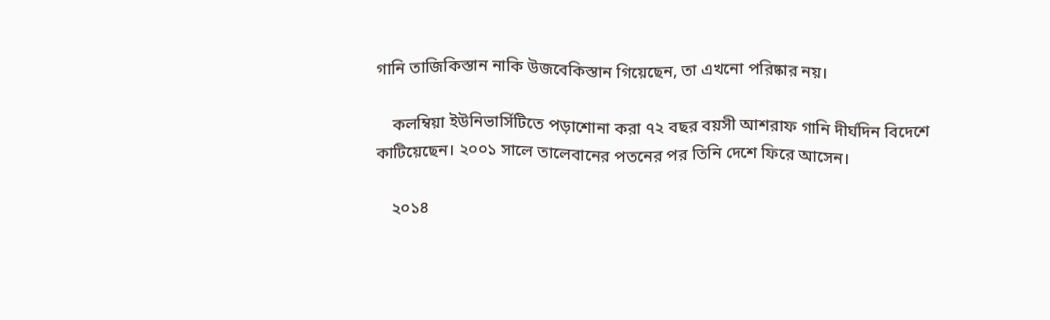গানি তাজিকিস্তান নাকি উজবেকিস্তান গিয়েছেন, তা এখনো পরিষ্কার নয়।

    কলম্বিয়া ইউনিভার্সিটিতে পড়াশোনা করা ৭২ বছর বয়সী আশরাফ গানি দীর্ঘদিন বিদেশে কাটিয়েছেন। ২০০১ সালে তালেবানের পতনের পর তিনি দেশে ফিরে আসেন।

    ২০১৪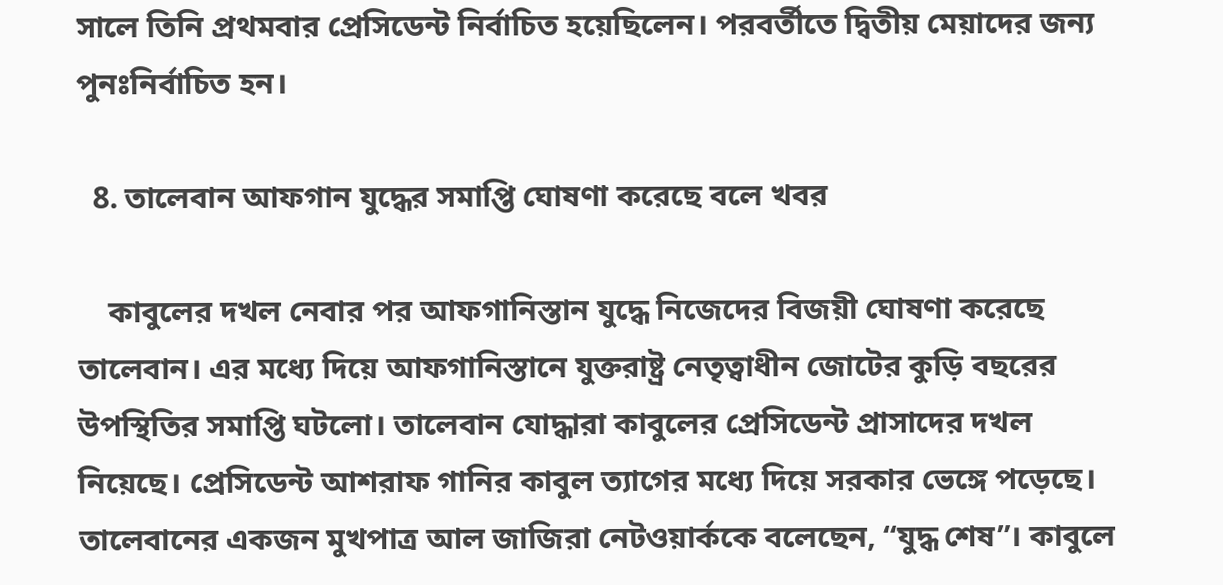সালে তিনি প্রথমবার প্রেসিডেন্ট নির্বাচিত হয়েছিলেন। পরবর্তীতে দ্বিতীয় মেয়াদের জন্য পুনঃনির্বাচিত হন।

  8. তালেবান আফগান যুদ্ধের সমাপ্তি ঘোষণা করেছে বলে খবর

    কাবুলের দখল নেবার পর আফগানিস্তান যুদ্ধে নিজেদের বিজয়ী ঘোষণা করেছে তালেবান। এর মধ্যে দিয়ে আফগানিস্তানে যুক্তরাষ্ট্র নেতৃত্বাধীন জোটের কুড়ি বছরের উপস্থিতির সমাপ্তি ঘটলো। তালেবান যোদ্ধারা কাবুলের প্রেসিডেন্ট প্রাসাদের দখল নিয়েছে। প্রেসিডেন্ট আশরাফ গানির কাবুল ত্যাগের মধ্যে দিয়ে সরকার ভেঙ্গে পড়েছে। তালেবানের একজন মুখপাত্র আল জাজিরা নেটওয়ার্ককে বলেছেন, “যুদ্ধ শেষ”। কাবুলে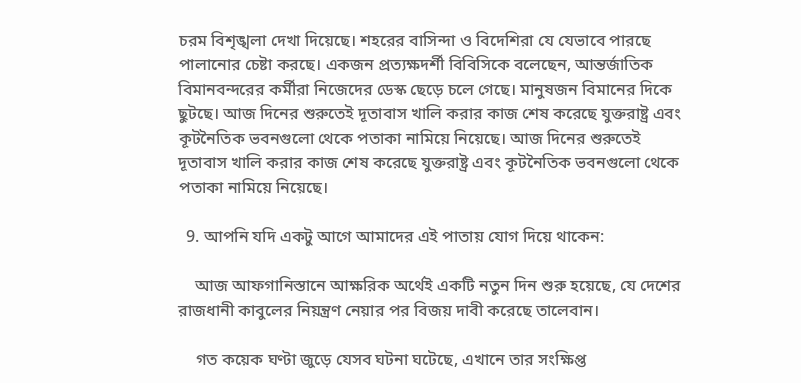চরম বিশৃঙ্খলা দেখা দিয়েছে। শহরের বাসিন্দা ও বিদেশিরা যে যেভাবে পারছে পালানোর চেষ্টা করছে। একজন প্রত্যক্ষদর্শী বিবিসিকে বলেছেন, আন্তর্জাতিক বিমানবন্দরের কর্মীরা নিজেদের ডেস্ক ছেড়ে চলে গেছে। মানুষজন বিমানের দিকে ছুটছে। আজ দিনের শুরুতেই দূতাবাস খালি করার কাজ শেষ করেছে যুক্তরাষ্ট্র এবং কূটনৈতিক ভবনগুলো থেকে পতাকা নামিয়ে নিয়েছে। আজ দিনের শুরুতেই দূতাবাস খালি করার কাজ শেষ করেছে যুক্তরাষ্ট্র এবং কূটনৈতিক ভবনগুলো থেকে পতাকা নামিয়ে নিয়েছে।

  9. আপনি যদি একটু আগে আমাদের এই পাতায় যোগ দিয়ে থাকেন:

    আজ আফগানিস্তানে আক্ষরিক অর্থেই একটি নতুন দিন শুরু হয়েছে, যে দেশের রাজধানী কাবুলের নিয়ন্ত্রণ নেয়ার পর বিজয় দাবী করেছে তালেবান।

    গত কয়েক ঘণ্টা জুড়ে যেসব ঘটনা ঘটেছে, এখানে তার সংক্ষিপ্ত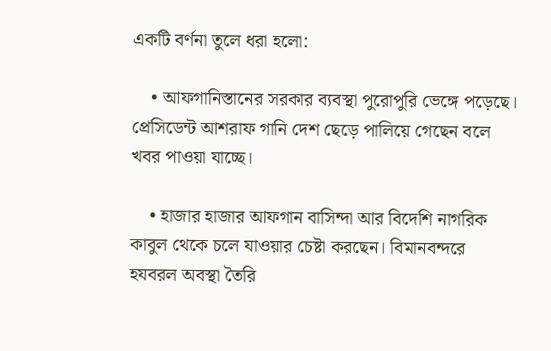একটি বর্ণনা তুলে ধরা হলো:

    • আফগানিস্তানের সরকার ব্যবস্থা পুরোপুরি ভেঙ্গে পড়েছে। প্রেসিডেন্ট আশরাফ গানি দেশ ছেড়ে পালিয়ে গেছেন বলে খবর পাওয়া যাচ্ছে।

    • হাজার হাজার আফগান বাসিন্দা আর বিদেশি নাগরিক কাবুল থেকে চলে যাওয়ার চেষ্টা করছেন। বিমানবন্দরে হযবরল অবস্থা তৈরি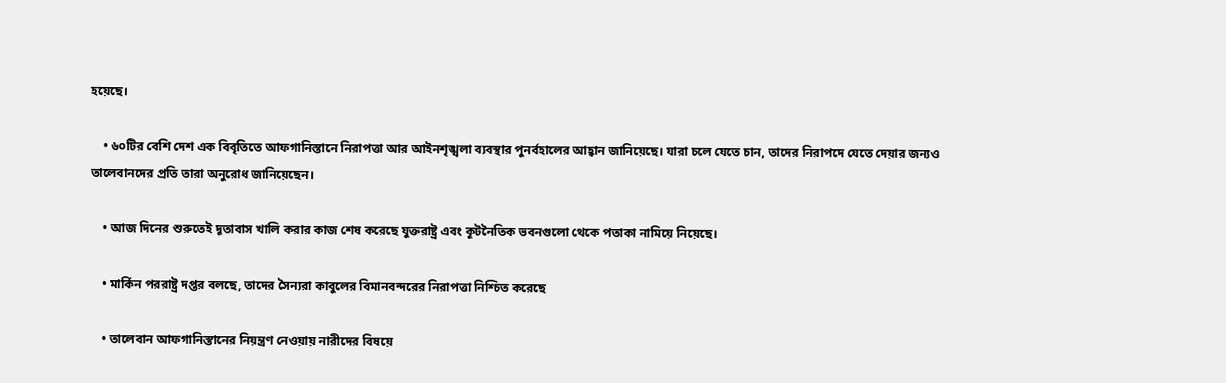হয়েছে।

    • ৬০টির বেশি দেশ এক বিবৃতিতে আফগানিস্তানে নিরাপত্তা আর আইনশৃঙ্খলা ব্যবস্থার পুনর্বহালের আহ্বান জানিয়েছে। যারা চলে যেতে চান, তাদের নিরাপদে যেতে দেয়ার জন্যও তালেবানদের প্রতি তারা অনুরোধ জানিয়েছেন।

    • আজ দিনের শুরুতেই দূতাবাস খালি করার কাজ শেষ করেছে যুক্তরাষ্ট্র এবং কূটনৈতিক ভবনগুলো থেকে পতাকা নামিয়ে নিয়েছে।

    • মার্কিন পররাষ্ট্র দপ্তর বলছে, তাদের সৈন্যরা কাবুলের বিমানবন্দরের নিরাপত্তা নিশ্চিত করেছে

    • তালেবান আফগানিস্তানের নিয়ন্ত্রণ নেওয়ায় নারীদের বিষয়ে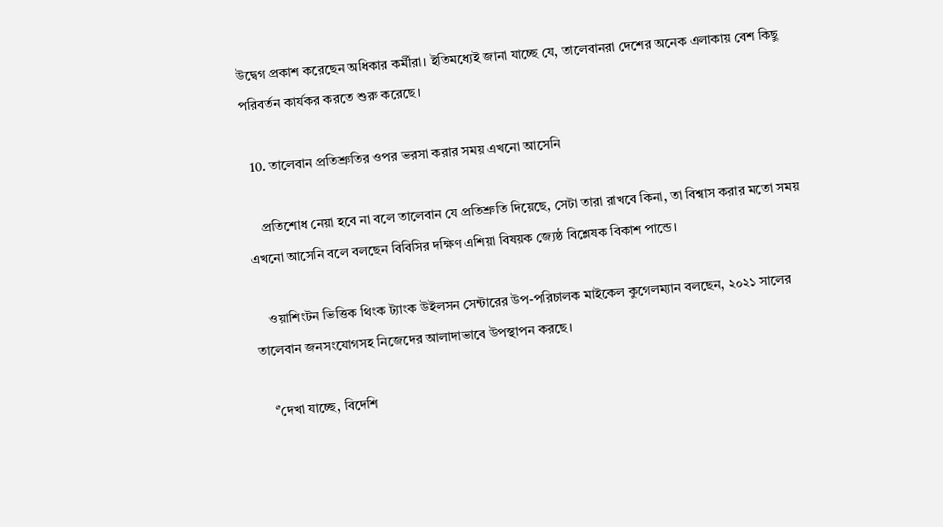উদ্বেগ প্রকাশ করেছেন অধিকার কর্মীরা। ইতিমধ্যেই জানা যাচ্ছে যে, তালেবানরা দেশের অনেক এলাকায় বেশ কিছু পরিবর্তন কার্যকর করতে শুরু করেছে।

  10. তালেবান প্রতিশ্রুতির ওপর ভরসা করার সময় এখনো আসেনি

    প্রতিশোধ নেয়া হবে না বলে তালেবান যে প্রতিশ্রুতি দিয়েছে, সেটা তারা রাখবে কিনা, তা বিশ্বাস করার মতো সময় এখনো আসেনি বলে বলছেন বিবিসির দক্ষিণ এশিয়া বিষয়ক জ্যেষ্ঠ বিশ্লেষক বিকাশ পান্ডে।

    ওয়াশিংটন ভিত্তিক থিংক ট্যাংক উইলসন সেন্টারের উপ-পরিচালক মাইকেল কুগেলম্যান বলছেন, ২০২১ সালের তালেবান জনসংযোগসহ নিজেদের আলাদাভাবে উপস্থাপন করছে।

    ‘’দেখা যাচ্ছে, বিদেশি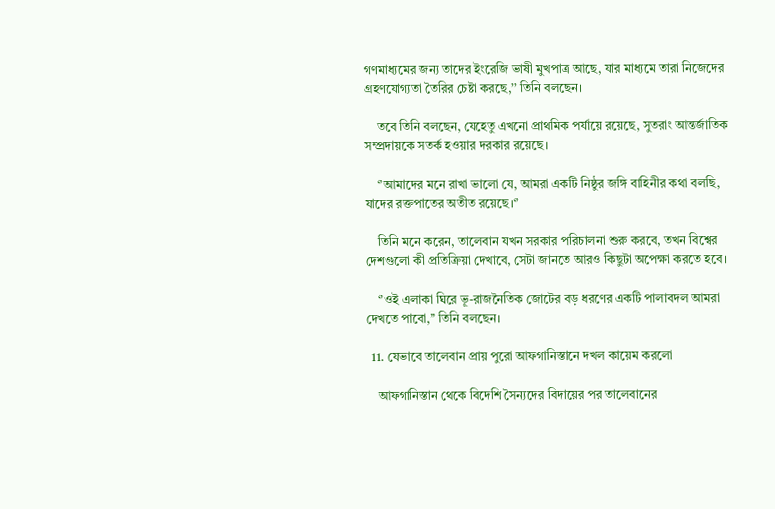গণমাধ্যমের জন্য তাদের ইংরেজি ভাষী মুখপাত্র আছে, যার মাধ্যমে তারা নিজেদের গ্রহণযোগ্যতা তৈরির চেষ্টা করছে,’’ তিনি বলছেন।

    তবে তিনি বলছেন, যেহেতু এখনো প্রাথমিক পর্যায়ে রয়েছে, সুতরাং আন্তর্জাতিক সম্প্রদায়কে সতর্ক হওয়ার দরকার রয়েছে।

    ‘’আমাদের মনে রাখা ভালো যে, আমরা একটি নিষ্ঠুর জঙ্গি বাহিনীর কথা বলছি, যাদের রক্তপাতের অতীত রয়েছে।‘’

    তিনি মনে করেন, তালেবান যখন সরকার পরিচালনা শুরু করবে, তখন বিশ্বের দেশগুলো কী প্রতিক্রিয়া দেখাবে, সেটা জানতে আরও কিছুটা অপেক্ষা করতে হবে।

    ‘’ওই এলাকা ঘিরে ভূ-রাজনৈতিক জোটের বড় ধরণের একটি পালাবদল আমরা দেখতে পাবো,’’ তিনি বলছেন।

  11. যেভাবে তালেবান প্রায় পুরো আফগানিস্তানে দখল কায়েম করলো

    আফগানিস্তান থেকে বিদেশি সৈন্যদের বিদায়ের পর তালেবানের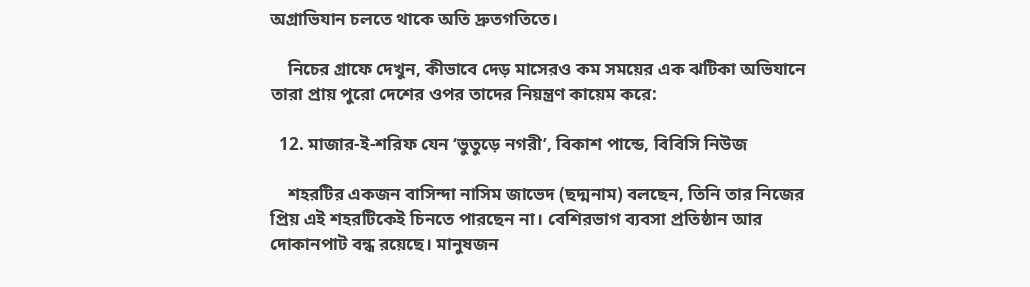অগ্রাভিযান চলতে থাকে অতি দ্রুতগতিতে।

    নিচের গ্রাফে দেখুন, কীভাবে দেড় মাসেরও কম সময়ের এক ঝটিকা অভিযানে তারা প্রায় পুরো দেশের ওপর তাদের নিয়ন্ত্রণ কায়েম করে:

  12. মাজার-ই-শরিফ যেন ‘ভুতুড়ে নগরী’, বিকাশ পান্ডে, বিবিসি নিউজ

    শহরটির একজন বাসিন্দা নাসিম জাভেদ (ছদ্মনাম) বলছেন, তিনি তার নিজের প্রিয় এই শহরটিকেই চিনতে পারছেন না। বেশিরভাগ ব্যবসা প্রতিষ্ঠান আর দোকানপাট বন্ধ রয়েছে। মানুষজন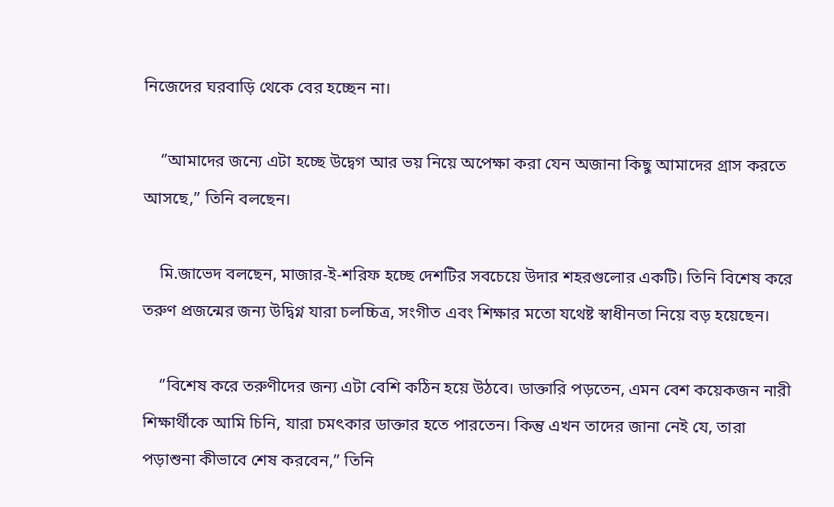নিজেদের ঘরবাড়ি থেকে বের হচ্ছেন না।

    ‘’আমাদের জন্যে এটা হচ্ছে উদ্বেগ আর ভয় নিয়ে অপেক্ষা করা যেন অজানা কিছু আমাদের গ্রাস করতে আসছে,’’ তিনি বলছেন।

    মি.জাভেদ বলছেন, মাজার-ই-শরিফ হচ্ছে দেশটির সবচেয়ে উদার শহরগুলোর একটি। তিনি বিশেষ করে তরুণ প্রজন্মের জন্য উদ্বিগ্ন যারা চলচ্চিত্র, সংগীত এবং শিক্ষার মতো যথেষ্ট স্বাধীনতা নিয়ে বড় হয়েছেন।

    ‘’বিশেষ করে তরুণীদের জন্য এটা বেশি কঠিন হয়ে উঠবে। ডাক্তারি পড়তেন, এমন বেশ কয়েকজন নারী শিক্ষার্থীকে আমি চিনি, যারা চমৎকার ডাক্তার হতে পারতেন। কিন্তু এখন তাদের জানা নেই যে, তারা পড়াশুনা কীভাবে শেষ করবেন,’’ তিনি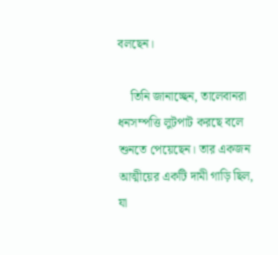বলছেন।

    তিনি জানাচ্ছেন, তালেবানরা ধনসম্পত্তি লুটপাট করছে বলে শুনতে পেয়েছেন। তার একজন আত্মীয়ের একটি দামী গাড়ি ছিল, যা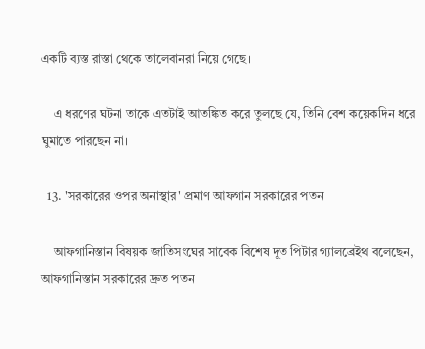একটি ব্যস্ত রাস্তা থেকে তালেবানরা নিয়ে গেছে।

    এ ধরণের ঘটনা তাকে এতটাই আতঙ্কিত করে তুলছে যে, তিনি বেশ কয়েকদিন ধরে ঘুমাতে পারছেন না।

  13. 'সরকারের ওপর অনাস্থার' প্রমাণ আফগান সরকারের পতন

    আফগানিস্তান বিষয়ক জাতিসংঘের সাবেক বিশেষ দূত পিটার গ্যালব্রেইথ বলেছেন, আফগানিস্তান সরকারের দ্রুত পতন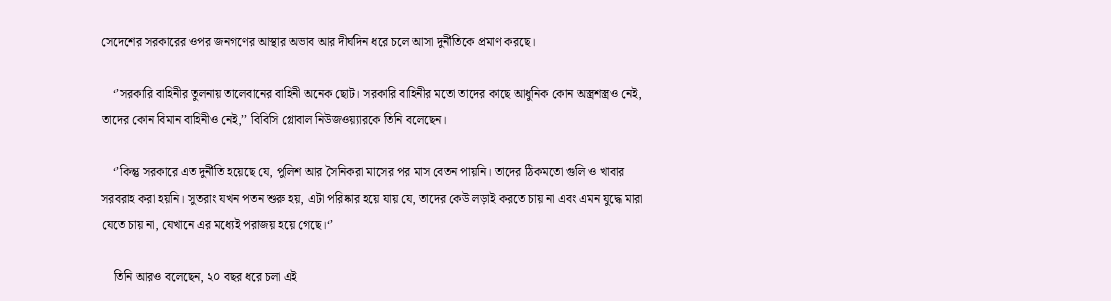সেদেশের সরকারের ওপর জনগণের আস্থার অভাব আর দীর্ঘদিন ধরে চলে আসা দুর্নীতিকে প্রমাণ করছে।

    ‘’সরকারি বাহিনীর তুলনায় তালেবানের বাহিনী অনেক ছোট। সরকারি বাহিনীর মতো তাদের কাছে আধুনিক কোন অস্ত্রশস্ত্রও নেই, তাদের কোন বিমান বাহিনীও নেই,’’ বিবিসি গ্লোবাল নিউজওয়্যারকে তিনি বলেছেন।

    ‘’কিন্তু সরকারে এত দুর্নীতি হয়েছে যে, পুলিশ আর সৈনিকরা মাসের পর মাস বেতন পায়নি। তাদের ঠিকমতো গুলি ও খাবার সরবরাহ করা হয়নি। সুতরাং যখন পতন শুরু হয়, এটা পরিষ্কার হয়ে যায় যে, তাদের কেউ লড়াই করতে চায় না এবং এমন যুদ্ধে মারা যেতে চায় না, যেখানে এর মধ্যেই পরাজয় হয়ে গেছে।‘’

    তিনি আরও বলেছেন, ২০ বছর ধরে চলা এই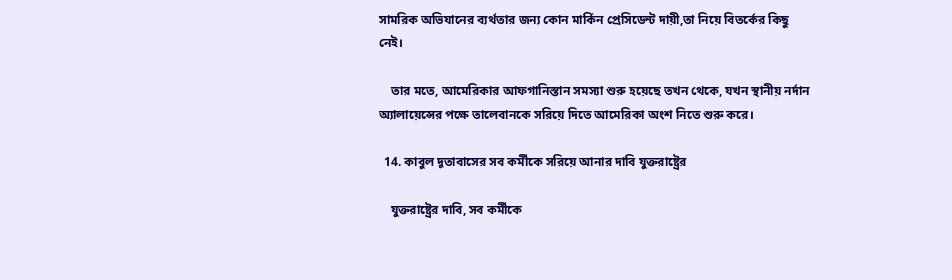সামরিক অভিযানের ব্যর্থতার জন্য কোন মার্কিন প্রেসিডেন্ট দায়ী,তা নিয়ে বিতর্কের কিছু নেই।

    তার মতে, আমেরিকার আফগানিস্তান সমস্যা শুরু হয়েছে তখন থেকে, যখন স্থানীয় নর্দান অ্যালায়েন্সের পক্ষে তালেবানকে সরিয়ে দিতে আমেরিকা অংশ নিতে শুরু করে।

  14. কাবুল দূতাবাসের সব কর্মীকে সরিয়ে আনার দাবি যুক্তরাষ্ট্রের

    যুক্তরাষ্ট্রের দাবি, সব কর্মীকে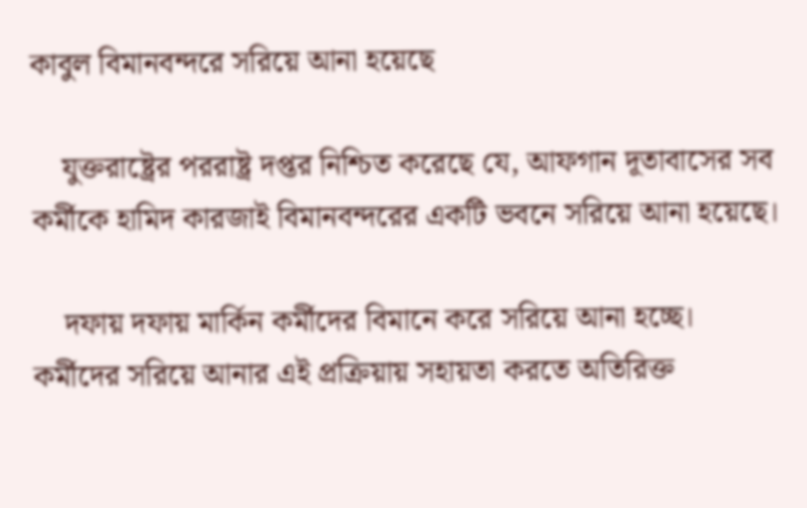কাবুল বিমানবন্দরে সরিয়ে আনা হয়েছে

    যুক্তরাষ্ট্রের পররাষ্ট্র দপ্তর নিশ্চিত করেছে যে, আফগান দূতাবাসের সব কর্মীকে হামিদ কারজাই বিমানবন্দরের একটি ভবনে সরিয়ে আনা হয়েছে।

    দফায় দফায় মার্কিন কর্মীদের বিমানে করে সরিয়ে আনা হচ্ছে। কর্মীদের সরিয়ে আনার এই প্রক্রিয়ায় সহায়তা করতে অতিরিক্ত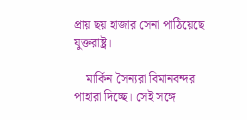প্রায় ছয় হাজার সেনা পাঠিয়েছে যুক্তরাষ্ট্র।

    মার্কিন সৈন্যরা বিমানবন্দর পাহারা দিচ্ছে। সেই সঙ্গে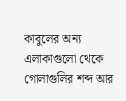কাবুলের অন্য এলাকাগুলো থেকে গোলাগুলির শব্দ আর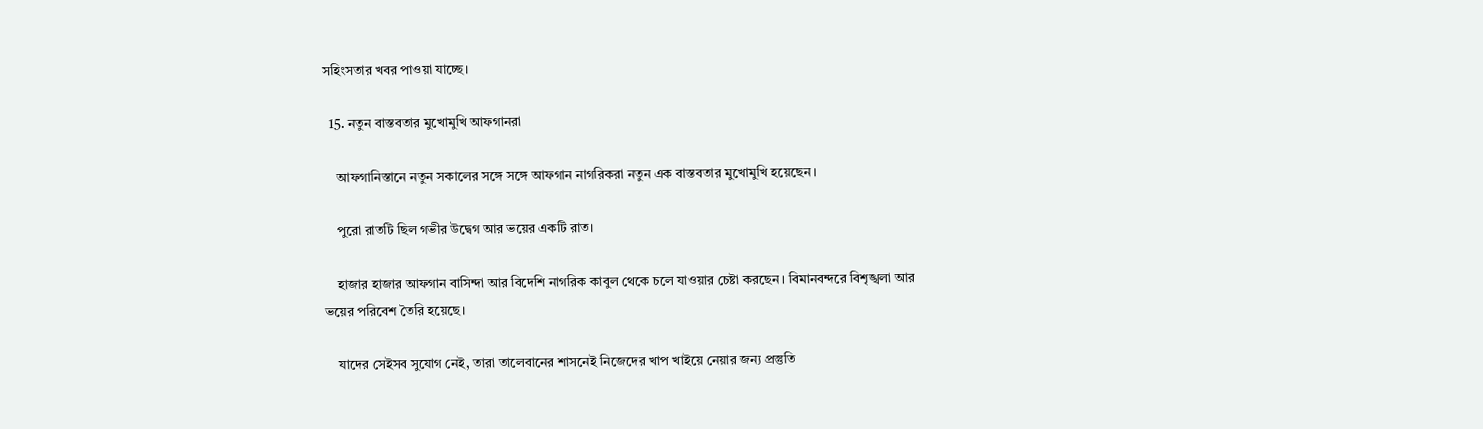সহিংসতার খবর পাওয়া যাচ্ছে।

  15. নতুন বাস্তবতার মুখোমুখি আফগানরা

    আফগানিস্তানে নতুন সকালের সঙ্গে সঙ্গে আফগান নাগরিকরা নতুন এক বাস্তবতার মুখোমুখি হয়েছেন।

    পুরো রাতটি ছিল গভীর উদ্বেগ আর ভয়ের একটি রাত।

    হাজার হাজার আফগান বাসিন্দা আর বিদেশি নাগরিক কাবুল থেকে চলে যাওয়ার চেষ্টা করছেন। বিমানবন্দরে বিশৃঙ্খলা আর ভয়ের পরিবেশ তৈরি হয়েছে।

    যাদের সেইসব সুযোগ নেই, তারা তালেবানের শাসনেই নিজেদের খাপ খাইয়ে নেয়ার জন্য প্রস্তুতি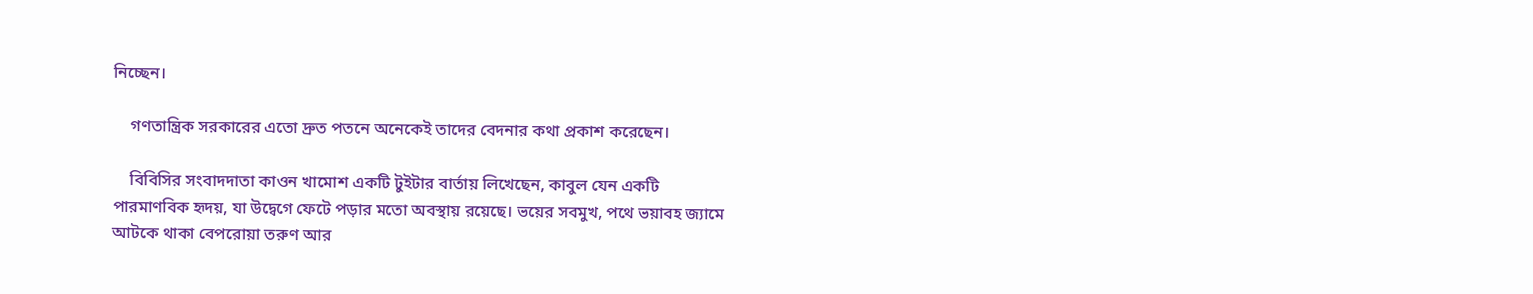নিচ্ছেন।

    গণতান্ত্রিক সরকারের এতো দ্রুত পতনে অনেকেই তাদের বেদনার কথা প্রকাশ করেছেন।

    বিবিসির সংবাদদাতা কাওন খামোশ একটি টুইটার বার্তায় লিখেছেন, কাবুল যেন একটি পারমাণবিক হৃদয়, যা উদ্বেগে ফেটে পড়ার মতো অবস্থায় রয়েছে। ভয়ের সবমুখ, পথে ভয়াবহ জ্যামে আটকে থাকা বেপরোয়া তরুণ আর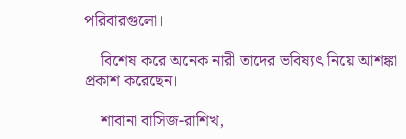পরিবারগুলো।

    বিশেষ করে অনেক নারী তাদের ভবিষ্যৎ নিয়ে আশঙ্কা প্রকাশ করেছেন।

    শাবানা বাসিজ-রাশিখ,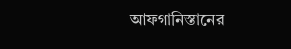আফগানিস্তানের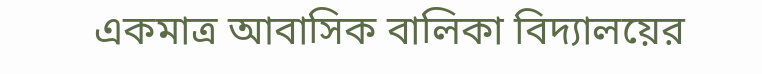একমাত্র আবাসিক বালিকা বিদ্যালয়ের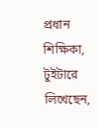প্রধান শিক্ষিকা, টুইটারে লিখেছেন,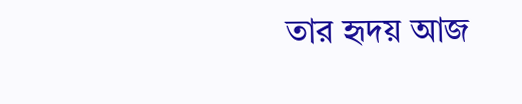তার হৃদয় আজ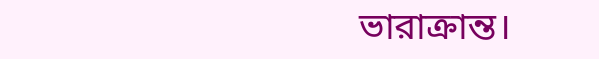ভারাক্রান্ত।